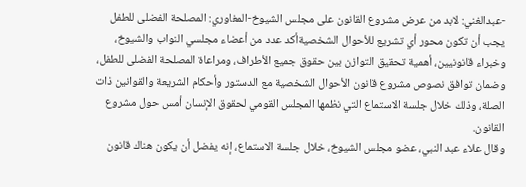-عبدالغني: لابد من عرض مشروع القانون على مجلس الشيوخ-المغاوري: المصلحة الفضلى للطفل يجب أن تكون محور أي تشريع للأحوال الشخصيةأكد عدد من أعضاء مجلسي النواب والشيوخ، وخبراء قانونيين، أهمية تحقيق التوازن بين حقوق جميع الأطراف، ومراعاة المصلحة الفضلى للطفل، وضمان توافق نصوص مشروع قانون الأحوال الشخصية مع الدستور وأحكام الشريعة والقوانين ذات الصلة، وذلك خلال جلسة الاستماع التي نظمها المجلس القومي لحقوق الإنسان أمس حول مشروع القانون.
وقال علاء عبد النبي، عضو مجلس الشيوخ، خلال جلسة الاستماع، إنه يفضل أن يكون هناك قانون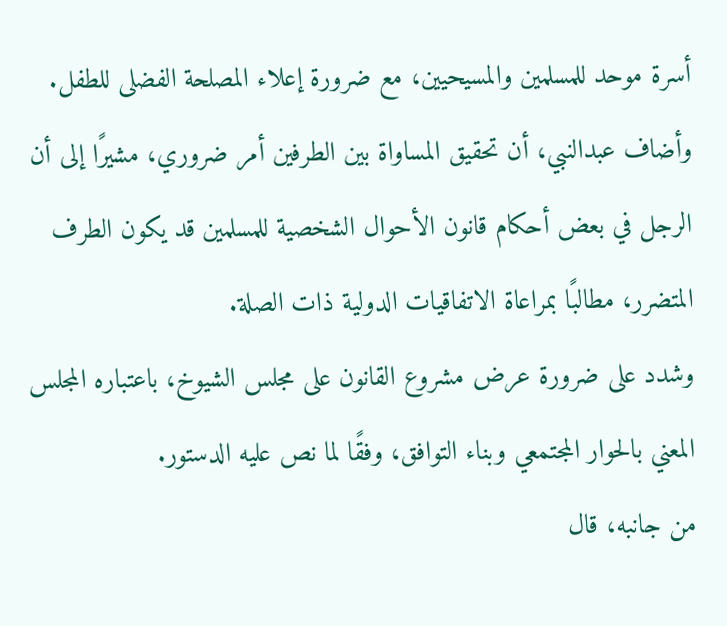أسرة موحد للمسلمين والمسيحيين، مع ضرورة إعلاء المصلحة الفضلى للطفل.
وأضاف عبدالنبي، أن تحقيق المساواة بين الطرفين أمر ضروري، مشيرًا إلى أن الرجل في بعض أحكام قانون الأحوال الشخصية للمسلمين قد يكون الطرف المتضرر، مطالبًا بمراعاة الاتفاقيات الدولية ذات الصلة.
وشدد على ضرورة عرض مشروع القانون على مجلس الشيوخ، باعتباره المجلس المعني بالحوار المجتمعي وبناء التوافق، وفقًا لما نص عليه الدستور.
من جانبه، قال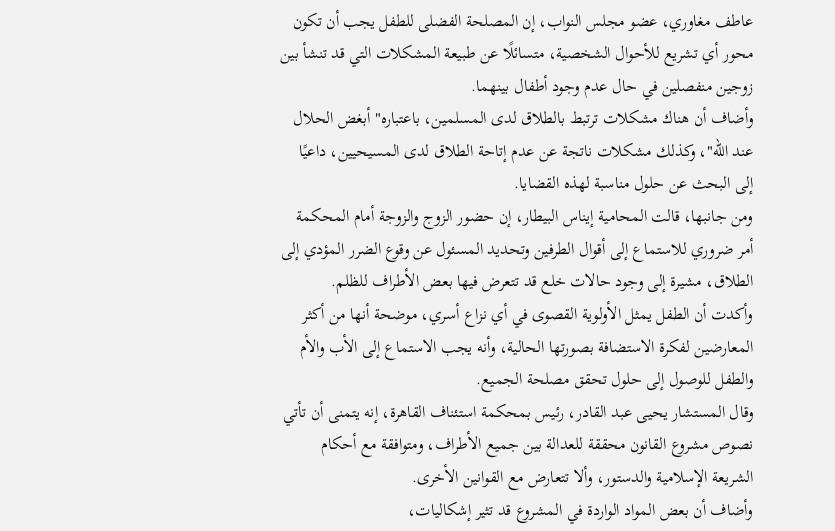عاطف مغاوري، عضو مجلس النواب، إن المصلحة الفضلى للطفل يجب أن تكون محور أي تشريع للأحوال الشخصية، متسائلًا عن طبيعة المشكلات التي قد تنشأ بين زوجين منفصلين في حال عدم وجود أطفال بينهما.
وأضاف أن هناك مشكلات ترتبط بالطلاق لدى المسلمين، باعتباره" أبغض الحلال عند الله"، وكذلك مشكلات ناتجة عن عدم إتاحة الطلاق لدى المسيحيين، داعيًا إلى البحث عن حلول مناسبة لهذه القضايا.
ومن جانبها، قالت المحامية إيناس البيطار، إن حضور الزوج والزوجة أمام المحكمة أمر ضروري للاستماع إلى أقوال الطرفين وتحديد المسئول عن وقوع الضرر المؤدي إلى الطلاق، مشيرة إلى وجود حالات خلع قد تتعرض فيها بعض الأطراف للظلم.
وأكدت أن الطفل يمثل الأولوية القصوى في أي نزاع أسري، موضحة أنها من أكثر المعارضين لفكرة الاستضافة بصورتها الحالية، وأنه يجب الاستماع إلى الأب والأم والطفل للوصول إلى حلول تحقق مصلحة الجميع.
وقال المستشار يحيى عبد القادر، رئيس بمحكمة استئناف القاهرة، إنه يتمنى أن تأتي نصوص مشروع القانون محققة للعدالة بين جميع الأطراف، ومتوافقة مع أحكام الشريعة الإسلامية والدستور، وألا تتعارض مع القوانين الأخرى.
وأضاف أن بعض المواد الواردة في المشروع قد تثير إشكاليات،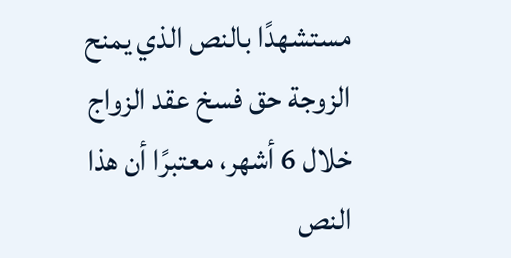مستشهدًا بالنص الذي يمنح الزوجة حق فسخ عقد الزواج خلال 6 أشهر، معتبرًا أن هذا النص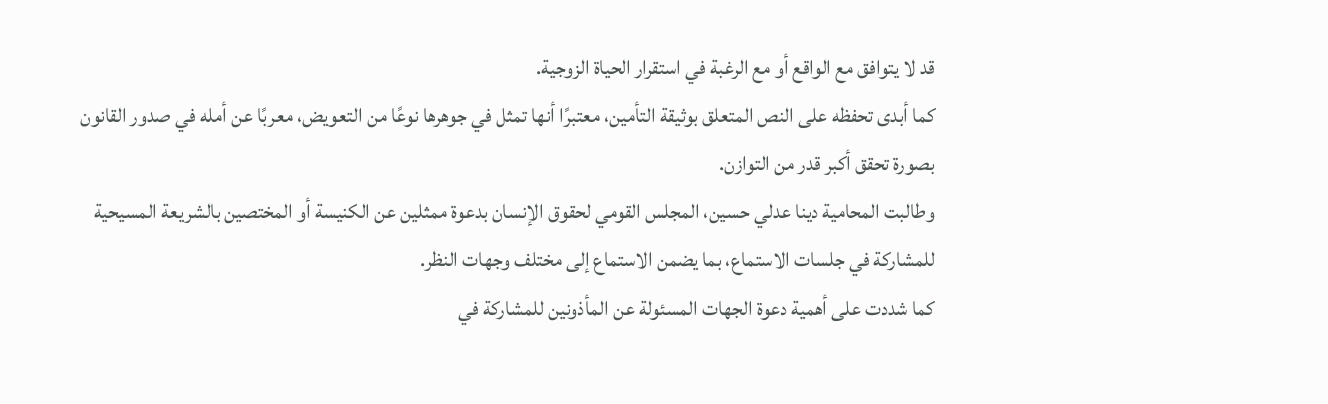قد لا يتوافق مع الواقع أو مع الرغبة في استقرار الحياة الزوجية.
كما أبدى تحفظه على النص المتعلق بوثيقة التأمين، معتبرًا أنها تمثل في جوهرها نوعًا من التعويض، معربًا عن أمله في صدور القانون بصورة تحقق أكبر قدر من التوازن.
وطالبت المحامية دينا عدلي حسين، المجلس القومي لحقوق الإنسان بدعوة ممثلين عن الكنيسة أو المختصين بالشريعة المسيحية للمشاركة في جلسات الاستماع، بما يضمن الاستماع إلى مختلف وجهات النظر.
كما شددت على أهمية دعوة الجهات المسئولة عن المأذونين للمشاركة في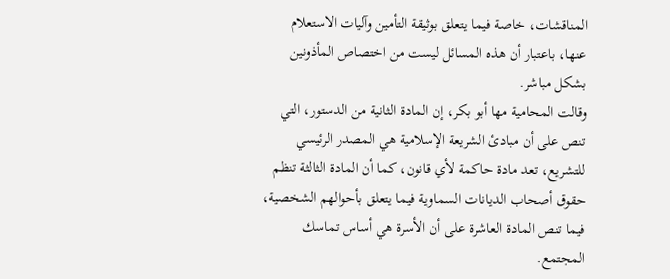المناقشات، خاصة فيما يتعلق بوثيقة التأمين وآليات الاستعلام عنها، باعتبار أن هذه المسائل ليست من اختصاص المأذونين بشكل مباشر.
وقالت المحامية مها أبو بكر، إن المادة الثانية من الدستور، التي تنص على أن مبادئ الشريعة الإسلامية هي المصدر الرئيسي للتشريع، تعد مادة حاكمة لأي قانون، كما أن المادة الثالثة تنظم حقوق أصحاب الديانات السماوية فيما يتعلق بأحوالهم الشخصية، فيما تنص المادة العاشرة على أن الأسرة هي أساس تماسك المجتمع.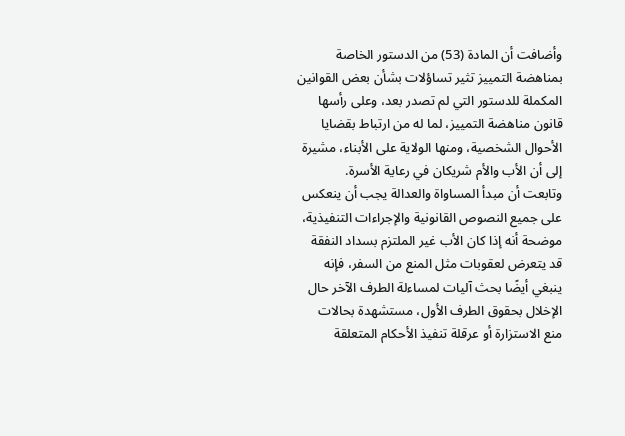وأضافت أن المادة (53) من الدستور الخاصة بمناهضة التمييز تثير تساؤلات بشأن بعض القوانين المكملة للدستور التي لم تصدر بعد، وعلى رأسها قانون مناهضة التمييز، لما له من ارتباط بقضايا الأحوال الشخصية، ومنها الولاية على الأبناء، مشيرة إلى أن الأب والأم شريكان في رعاية الأسرة.
وتابعت أن مبدأ المساواة والعدالة يجب أن ينعكس على جميع النصوص القانونية والإجراءات التنفيذية، موضحة أنه إذا كان الأب غير الملتزم بسداد النفقة قد يتعرض لعقوبات مثل المنع من السفر، فإنه ينبغي أيضًا بحث آليات لمساءلة الطرف الآخر حال الإخلال بحقوق الطرف الأول، مستشهدة بحالات منع الاستزارة أو عرقلة تنفيذ الأحكام المتعلقة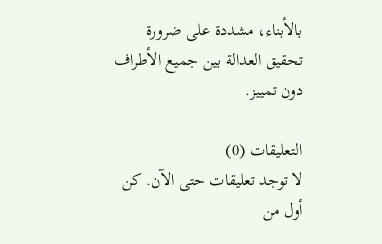بالأبناء، مشددة على ضرورة تحقيق العدالة بين جميع الأطراف دون تمييز.

التعليقات (0)
لا توجد تعليقات حتى الآن. كن أول من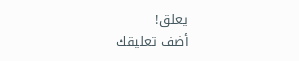يعلق!
أضف تعليقك